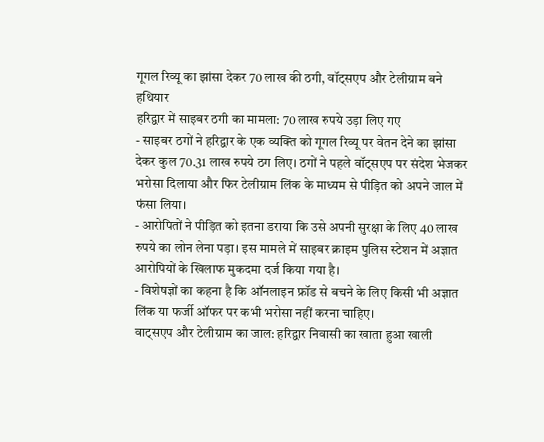गूगल रिव्यू का झांसा देकर 70 लाख की ठगी, वॉट्सएप और टेलीग्राम बने हथियार
हरिद्वार में साइबर ठगी का मामला: 70 लाख रुपये उड़ा लिए गए
- साइबर ठगों ने हरिद्वार के एक व्यक्ति को गूगल रिव्यू पर वेतन देने का झांसा देकर कुल 70.31 लाख रुपये ठग लिए। ठगों ने पहले वॉट्सएप पर संदेश भेजकर भरोसा दिलाया और फिर टेलीग्राम लिंक के माध्यम से पीड़ित को अपने जाल में फंसा लिया।
- आरोपितों ने पीड़ित को इतना डराया कि उसे अपनी सुरक्षा के लिए 40 लाख रुपये का लोन लेना पड़ा। इस मामले में साइबर क्राइम पुलिस स्टेशन में अज्ञात आरोपियों के खिलाफ मुकदमा दर्ज किया गया है।
- विशेषज्ञों का कहना है कि ऑनलाइन फ्रॉड से बचने के लिए किसी भी अज्ञात लिंक या फर्जी ऑफर पर कभी भरोसा नहीं करना चाहिए।
वाट्सएप और टेलीग्राम का जाल: हरिद्वार निवासी का खाता हुआ खाली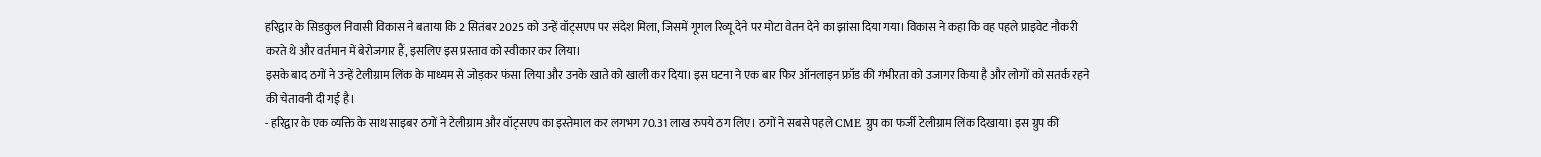हरिद्वार के सिडकुल निवासी विकास ने बताया कि 2 सितंबर 2025 को उन्हें वॉट्सएप पर संदेश मिला, जिसमें गूगल रिव्यू देने पर मोटा वेतन देने का झांसा दिया गया। विकास ने कहा कि वह पहले प्राइवेट नौकरी करते थे और वर्तमान में बेरोजगार हैं, इसलिए इस प्रस्ताव को स्वीकार कर लिया।
इसके बाद ठगों ने उन्हें टेलीग्राम लिंक के माध्यम से जोड़कर फंसा लिया और उनके खाते को खाली कर दिया। इस घटना ने एक बार फिर ऑनलाइन फ्रॉड की गंभीरता को उजागर किया है और लोगों को सतर्क रहने की चेतावनी दी गई है।
- हरिद्वार के एक व्यक्ति के साथ साइबर ठगों ने टेलीग्राम और वॉट्सएप का इस्तेमाल कर लगभग 70.31 लाख रुपये ठग लिए। ठगों ने सबसे पहले CME ग्रुप का फर्जी टेलीग्राम लिंक दिखाया। इस ग्रुप की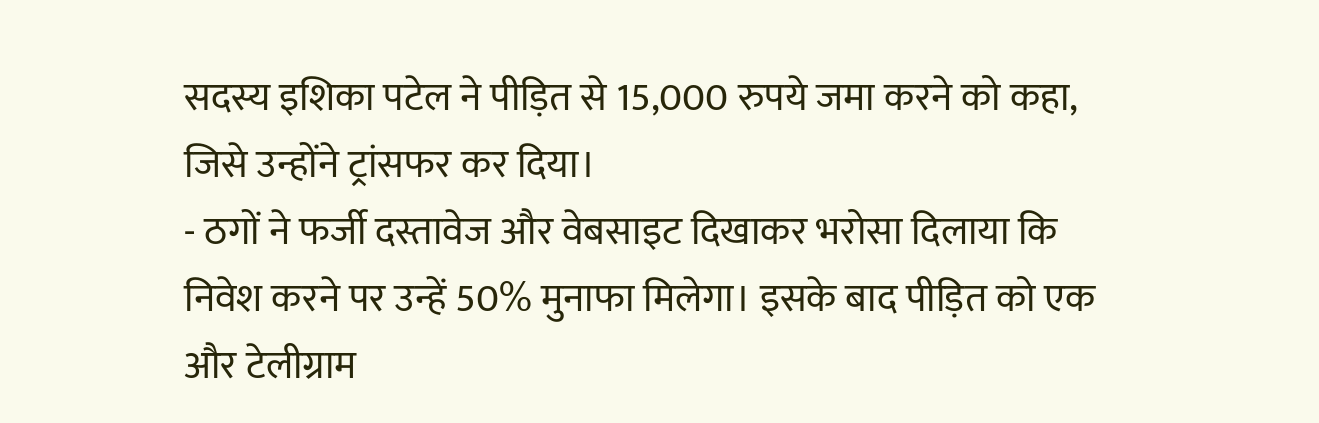सदस्य इशिका पटेल ने पीड़ित से 15,000 रुपये जमा करने को कहा, जिसे उन्होंने ट्रांसफर कर दिया।
- ठगों ने फर्जी दस्तावेज और वेबसाइट दिखाकर भरोसा दिलाया कि निवेश करने पर उन्हें 50% मुनाफा मिलेगा। इसके बाद पीड़ित को एक और टेलीग्राम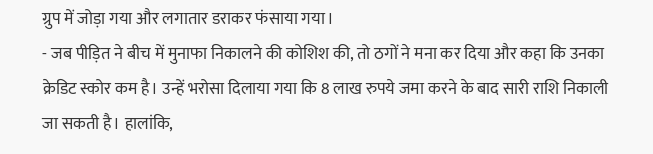ग्रुप में जोड़ा गया और लगातार डराकर फंसाया गया।
- जब पीड़ित ने बीच में मुनाफा निकालने की कोशिश की, तो ठगों ने मना कर दिया और कहा कि उनका क्रेडिट स्कोर कम है। उन्हें भरोसा दिलाया गया कि 8 लाख रुपये जमा करने के बाद सारी राशि निकाली जा सकती है। हालांकि,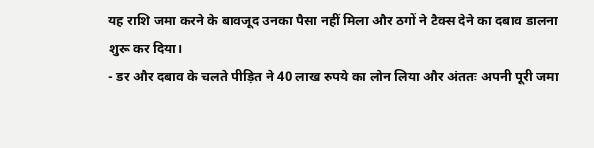यह राशि जमा करने के बावजूद उनका पैसा नहीं मिला और ठगों ने टैक्स देने का दबाव डालना शुरू कर दिया।
- डर और दबाव के चलते पीड़ित ने 40 लाख रुपये का लोन लिया और अंततः अपनी पूरी जमा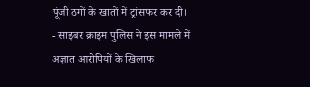पूंजी ठगों के खातों में ट्रांसफर कर दी।
- साइबर क्राइम पुलिस ने इस मामले में अज्ञात आरोपियों के खिलाफ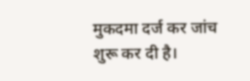मुकदमा दर्ज कर जांच शुरू कर दी है।